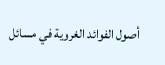أصول الفوائد الغروية في مسائل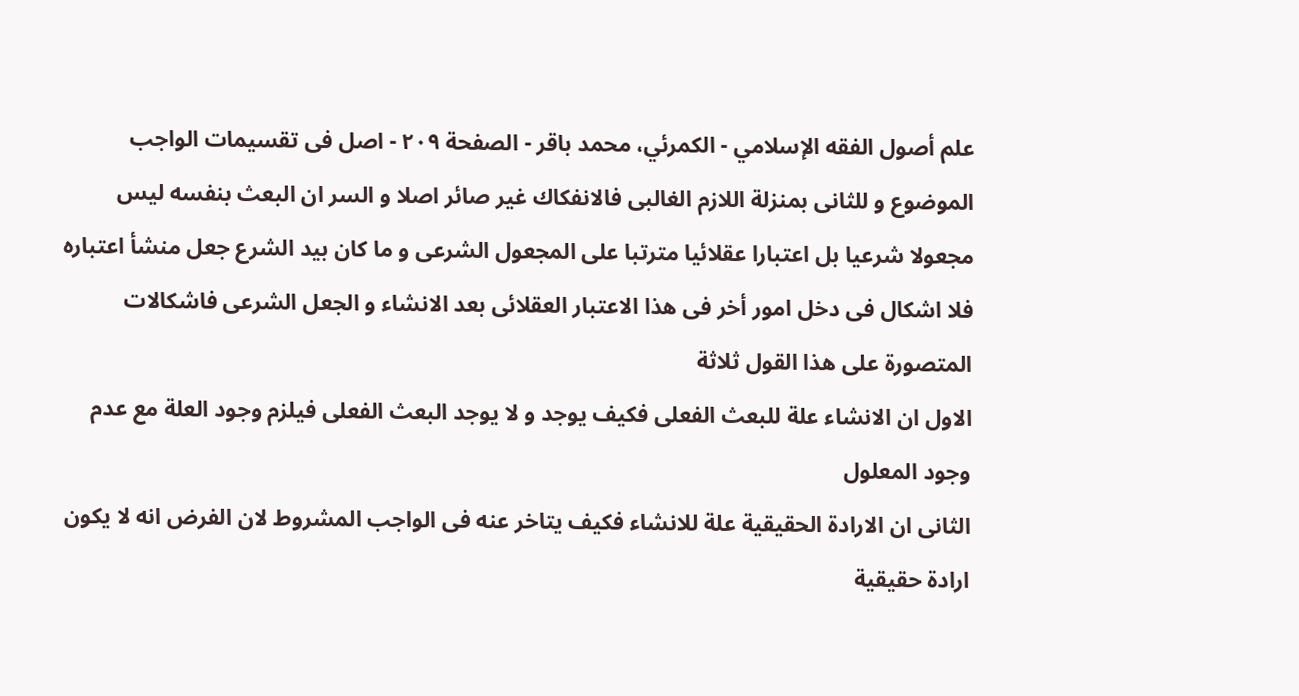علم أصول الفقه الإسلامي - الكمرئي، محمد باقر - الصفحة ٢٠٩ - اصل فى تقسيمات الواجب
الموضوع و للثانى بمنزلة اللازم الغالبى فالانفكاك غير صائر اصلا و السر ان البعث بنفسه ليس مجعولا شرعيا بل اعتبارا عقلائيا مترتبا على المجعول الشرعى و ما كان بيد الشرع جعل منشأ اعتباره فلا اشكال فى دخل امور أخر فى هذا الاعتبار العقلائى بعد الانشاء و الجعل الشرعى فاشكالات المتصورة على هذا القول ثلاثة
الاول ان الانشاء علة للبعث الفعلى فكيف يوجد و لا يوجد البعث الفعلى فيلزم وجود العلة مع عدم وجود المعلول
الثانى ان الارادة الحقيقية علة للانشاء فكيف يتاخر عنه فى الواجب المشروط لان الفرض انه لا يكون ارادة حقيقية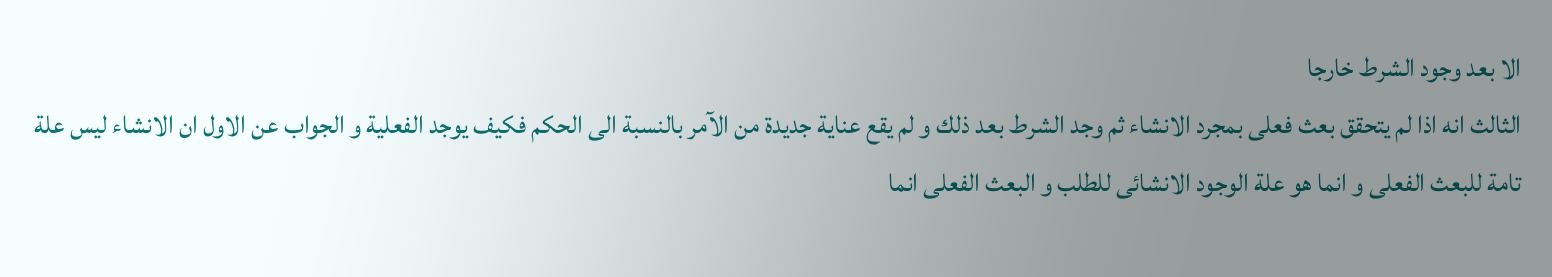الا بعد وجود الشرط خارجا
الثالث انه اذا لم يتحقق بعث فعلى بمجرد الانشاء ثم وجد الشرط بعد ذلك و لم يقع عناية جديدة من الآمر بالنسبة الى الحكم فكيف يوجد الفعلية و الجواب عن الاول ان الانشاء ليس علة تامة للبعث الفعلى و انما هو علة الوجود الانشائى للطلب و البعث الفعلى انما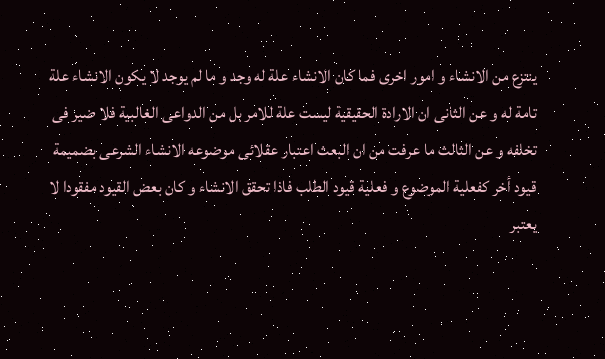ينتزع من الانشاء و امور اخرى فما كان الانشاء علة له وجد و ما لم يوجد لا يكون الانشاء علة تامة له و عن الثانى ان الارادة الحقيقية ليست علة للامر بل من الدواعى الغالبية فلا ضير فى تخلفه و عن الثالث ما عرفت من ان البعث اعتبار عقلائى موضوعه الانشاء الشرعى بضميمة قيود أخر كفعلية الموضوع و فعلية قيود الطلب فاذا تحقق الانشاء و كان بعض القيود مفقودا لا يعتبر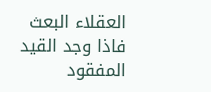العقلاء البعث فاذا وجد القيد المفقود